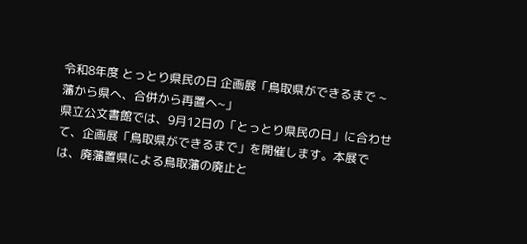令和8年度 とっとり県民の日 企画展「鳥取県ができるまで ~藩から県へ、合併から再置へ~」
県立公文書館では、9月12日の「とっとり県民の日」に合わせて、企画展「鳥取県ができるまで」を開催します。本展では、廃藩置県による鳥取藩の廃止と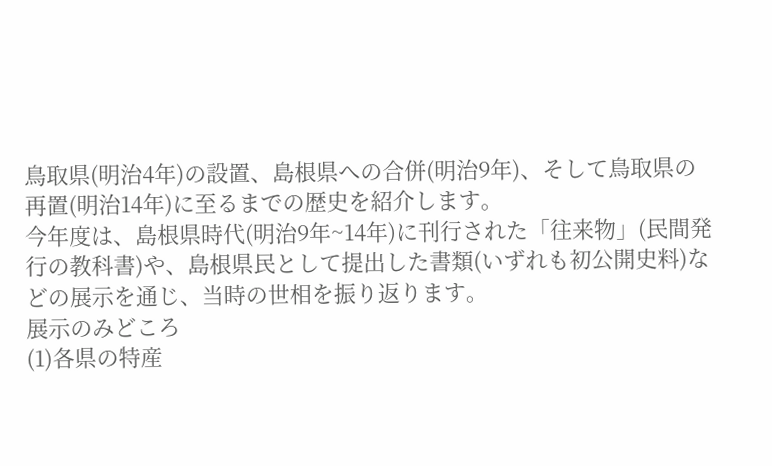鳥取県(明治4年)の設置、島根県への合併(明治9年)、そして鳥取県の再置(明治14年)に至るまでの歴史を紹介します。
今年度は、島根県時代(明治9年~14年)に刊行された「往来物」(民間発行の教科書)や、島根県民として提出した書類(いずれも初公開史料)などの展示を通じ、当時の世相を振り返ります。
展示のみどころ
(1)各県の特産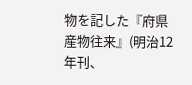物を記した『府県産物往来』(明治12年刊、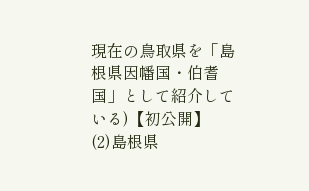現在の鳥取県を「島根県因幡国・伯耆
国」として紹介している)【初公開】
(2)島根県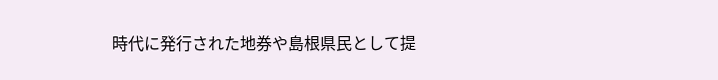時代に発行された地券や島根県民として提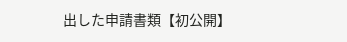出した申請書類【初公開】